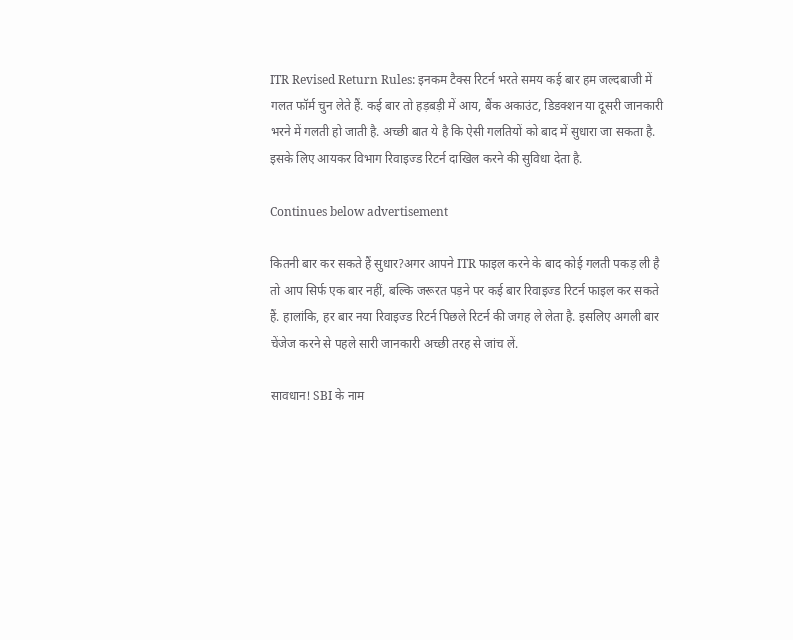ITR Revised Return Rules: इनकम टैक्स रिटर्न भरते समय कई बार हम जल्दबाजी में गलत फॉर्म चुन लेते हैं. कई बार तो हड़बड़ी में आय, बैंक अकाउंट, डिडक्शन या दूसरी जानकारी भरने में गलती हो जाती है. अच्छी बात ये है कि ऐसी गलतियों को बाद में सुधारा जा सकता है. इसके लिए आयकर विभाग रिवाइज्ड रिटर्न दाखिल करने की सुविधा देता है.

Continues below advertisement

कितनी बार कर सकते हैं सुधार?अगर आपने ITR फाइल करने के बाद कोई गलती पकड़ ली है तो आप सिर्फ एक बार नहीं, बल्कि जरूरत पड़ने पर कई बार रिवाइज्ड रिटर्न फाइल कर सकते हैं. हालांकि, हर बार नया रिवाइज्ड रिटर्न पिछले रिटर्न की जगह ले लेता है. इसलिए अगली बार चेंजेज करने से पहले सारी जानकारी अच्छी तरह से जांच लें.

सावधान! SBI के नाम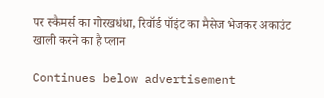पर स्कैमर्स का गोरखधंधा, रिवॉर्ड पॉइंट का मैसेज भेजकर अकाउंट खाली करने का है प्लान

Continues below advertisement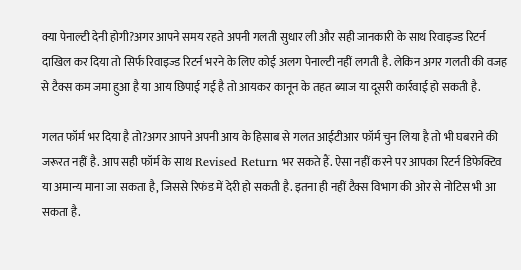क्या पेनाल्टी देनी होगी?अगर आपने समय रहते अपनी गलती सुधार ली और सही जानकारी के साथ रिवाइज्ड रिटर्न दाखिल कर दिया तो सिर्फ रिवाइज्ड रिटर्न भरने के लिए कोई अलग पेनाल्टी नहीं लगती है. लेकिन अगर गलती की वजह से टैक्स कम जमा हुआ है या आय छिपाई गई है तो आयकर कानून के तहत ब्याज या दूसरी कार्रवाई हो सकती है.

गलत फॉर्म भर दिया है तो?अगर आपने अपनी आय के हिसाब से गलत आईटीआर फॉर्म चुन लिया है तो भी घबराने की जरूरत नहीं है. आप सही फॉर्म के साथ Revised Return भर सकते हैं. ऐसा नहीं करने पर आपका रिटर्न डिफेक्टिव या अमान्य माना जा सकता है, जिससे रिफंड में देरी हो सकती है. इतना ही नहीं टैक्स विभाग की ओर से नोटिस भी आ सकता है.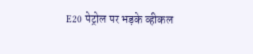E20 पेट्रोल पर भड़के व्हीकल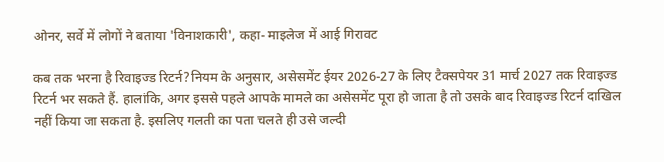ओनर, सर्वे में लोगों ने बताया 'विनाशकारी', कहा- माइलेज में आई गिरावट

कब तक भरना है रिवाइज्ड रिटर्न?नियम के अनुसार, असेसमेंट ईयर 2026-27 के लिए टैक्सपेयर 31 मार्च 2027 तक रिवाइज्ड रिटर्न भर सकते हैं. हालांकि, अगर इससे पहले आपके मामले का असेसमेंट पूरा हो जाता है तो उसके बाद रिवाइज्ड रिटर्न दाखिल नहीं किया जा सकता है. इसलिए गलती का पता चलते ही उसे जल्दी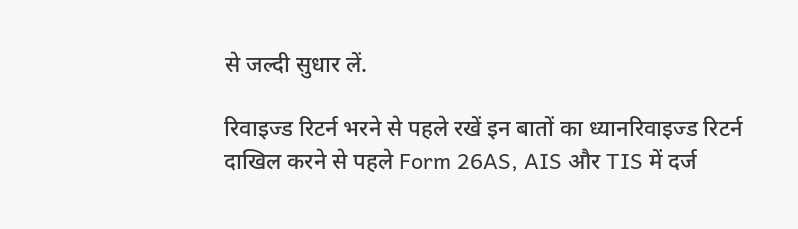से जल्दी सुधार लें.

रिवाइज्ड रिटर्न भरने से पहले रखें इन बातों का ध्यानरिवाइज्ड रिटर्न दाखिल करने से पहले Form 26AS, AIS और TIS में दर्ज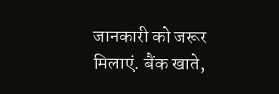जानकारी को जरूर मिलाएं. बैंक खाते,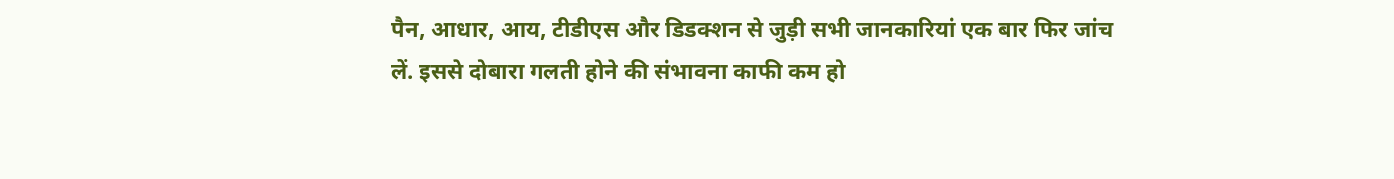पैन, आधार, आय, टीडीएस और डिडक्शन से जुड़ी सभी जानकारियां एक बार फिर जांच लें. इससे दोबारा गलती होने की संभावना काफी कम हो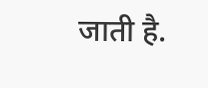जाती है.